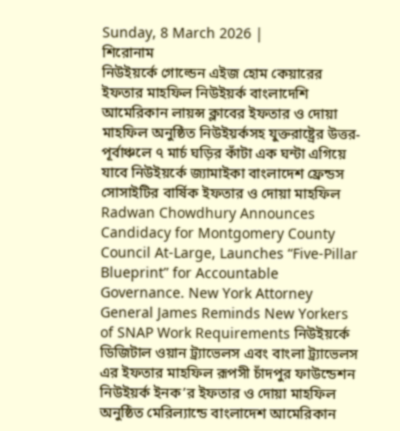Sunday, 8 March 2026 |
শিরোনাম
নিউইয়র্কে গোল্ডেন এইজ হোম কেয়ারের ইফতার মাহফিল নিউইয়র্ক বাংলাদেশি আমেরিকান লায়ন্স ক্লাবের ইফতার ও দোয়া মাহফিল অনুষ্ঠিত নিউইয়র্কসহ যুক্তরাষ্ট্রের উত্তর-পূর্বাঞ্চলে ৭ মার্চ ঘড়ির কাঁটা এক ঘন্টা এগিয়ে যাবে নিউইয়র্কে জ্যামাইকা বাংলাদেশ ফ্রেন্ডস সোসাইটির বার্ষিক ইফতার ও দোয়া মাহফিল Radwan Chowdhury Announces Candidacy for Montgomery County Council At-Large, Launches “Five-Pillar Blueprint” for Accountable Governance. New York Attorney General James Reminds New Yorkers of SNAP Work Requirements নিউইয়র্কে ডিজিটাল ওয়ান ট্র্যাভেলস এবং বাংলা ট্র্যাভেলস এর ইফতার মাহফিল রূপসী চাঁদপুর ফাউন্ডেশন নিউইয়র্ক ইনক’র ইফতার ও দোয়া মাহফিল অনুষ্ঠিত মেরিল্যান্ডে বাংলাদেশ আমেরিকান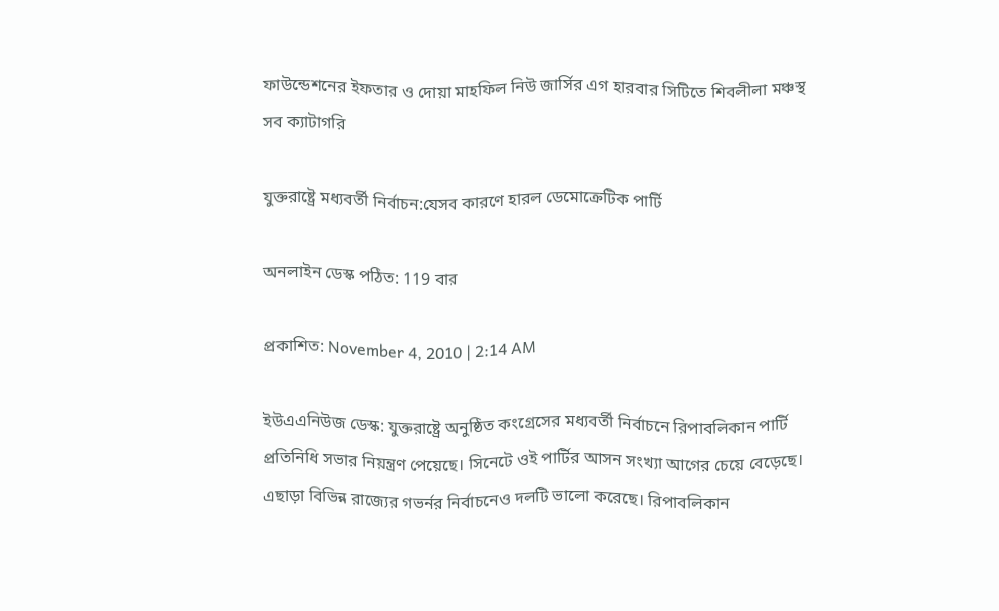ফাউন্ডেশনের ইফতার ও দোয়া মাহফিল নিউ জার্সির এগ হারবার সিটিতে শিবলীলা মঞ্চস্থ
সব ক্যাটাগরি

যুক্তরাষ্ট্রে মধ্যবর্তী নির্বাচন:যেসব কারণে হারল ডেমোক্রেটিক পার্টি

অনলাইন ডেস্ক পঠিত: 119 বার

প্রকাশিত: November 4, 2010 | 2:14 AM

ইউএএনিউজ ডেস্ক: যুক্তরাষ্ট্রে অনুষ্ঠিত কংগ্রেসের মধ্যবর্তী নির্বাচনে রিপাবলিকান পার্টি প্রতিনিধি সভার নিয়ন্ত্রণ পেয়েছে। সিনেটে ওই পার্টির আসন সংখ্যা আগের চেয়ে বেড়েছে। এছাড়া বিভিন্ন রাজ্যের গভর্নর নির্বাচনেও দলটি ভালো করেছে। রিপাবলিকান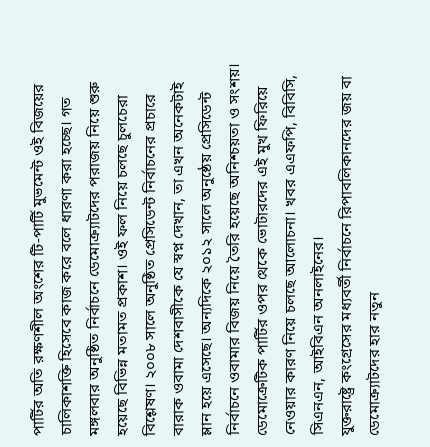পার্টির অতি রক্ষণশীল অংশের টি-পার্টি মুভমেন্ট ওই বিজয়ের চালিকাশক্তি হিসেবে কাজ করে বলে ধারণা করা হচ্ছে। গত মঙ্গলবার অনুষ্ঠিত নির্বাচনে ডেমোক্র্যাটদের পরাজয় নিয়ে শুরু হয়েছে বিভিন্ন মতামত প্রকাশ। ওই ফল নিয়ে চলছে চুলচেরা বিশ্লেষণ। ২০০৮ সালে অনুষ্ঠিত প্রেসিডেন্ট নির্বাচনের প্রচারে বারাক ওবামা দেশবাসীকে যে স্বপ্ন দেখান, তা এখন অনেকটাই ম্লান হয়ে এসেছে। অন্যদিকে ২০১২ সালে অনুষ্ঠেয় প্রেসিডেন্ট নির্বাচনে ওবামার বিজয় নিয়ে তৈরি হয়েছে অনিশ্চয়তা ও সংশয়। ডেমোক্রেটিক পার্টির ওপর থেকে ভোটারদের এই মুখ ফিরিয়ে নেওয়ার কারণ নিয়ে চলছে আলোচনা। খবর এএফপি, বিবিসি, সিএনএন, আইবিএন অনলাইনের।
যুক্তরাষ্ট্রে কংগ্রেসের মধ্যবর্তী নির্বাচনে রিপাবলিকানদের জয় বা ডেমোক্র্যাটদের হার নতুন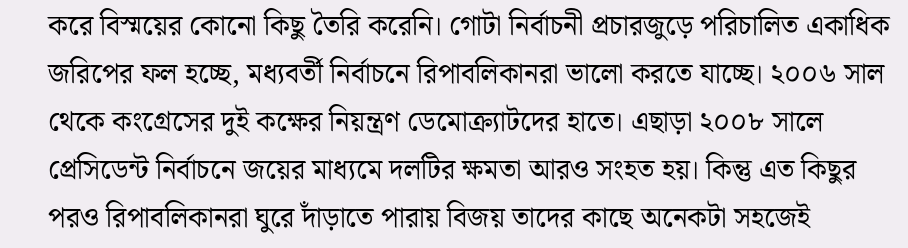করে বিস্ময়ের কোনো কিছু তৈরি করেনি। গোটা নির্বাচনী প্রচারজুড়ে পরিচালিত একাধিক জরিপের ফল হচ্ছে, মধ্যবর্তী নির্বাচনে রিপাবলিকানরা ভালো করতে যাচ্ছে। ২০০৬ সাল থেকে কংগ্রেসের দুই কক্ষের নিয়ন্ত্রণ ডেমোক্র্যাটদের হাতে। এছাড়া ২০০৮ সালে প্রেসিডেন্ট নির্বাচনে জয়ের মাধ্যমে দলটির ক্ষমতা আরও সংহত হয়। কিন্তু এত কিছুর পরও রিপাবলিকানরা ঘুরে দাঁড়াতে পারায় বিজয় তাদের কাছে অনেকটা সহজেই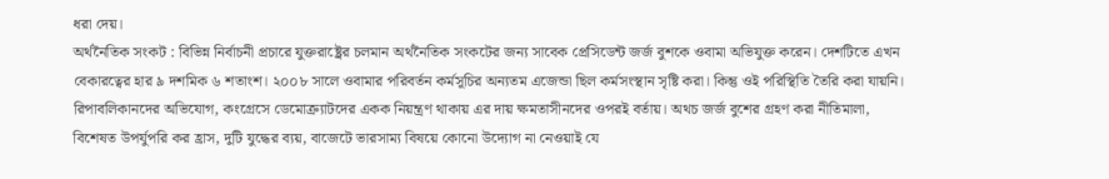ধরা দেয়।
অর্থনৈতিক সংকট : বিভিন্ন নির্বাচনী প্রচারে যুক্তরাষ্ট্রের চলমান অর্থনৈতিক সংকটের জন্য সাবেক প্রেসিডেন্ট জর্জ বুশকে ওবামা অভিযুক্ত করেন। দেশটিতে এখন বেকারত্বের হার ৯ দশমিক ৬ শতাংশ। ২০০৮ সালে ওবামার পরিবর্তন কর্মসূচির অন্যতম এজেন্ডা ছিল কর্মসংস্থান সৃষ্টি করা। কিন্তু ওই পরিস্থিতি তৈরি করা যায়নি। রিপাবলিকানদের অভিযোগ, কংগ্রেসে ডেমোক্র্যাটদের একক নিয়ন্ত্রণ থাকায় এর দায় ক্ষমতাসীনদের ওপরই বর্তায়। অথচ জর্জ বুশের গ্রহণ করা নীতিমালা, বিশেষত উপর্যুপরি কর হ্রাস, দুটি যুদ্ধের ব্যয়, বাজেটে ভারসাম্য বিষয়ে কোনো উদ্যোগ না নেওয়াই যে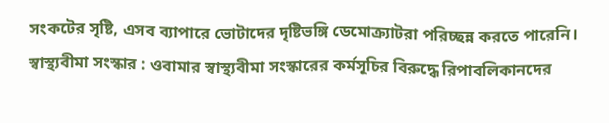সংকটের সৃষ্টি, এসব ব্যাপারে ভোটাদের দৃষ্টিভঙ্গি ডেমোক্র্যাটরা পরিচ্ছন্ন করতে পারেনি।
স্বাস্থ্যবীমা সংস্কার : ওবামার স্বাস্থ্যবীমা সংস্কারের কর্মসূচির বিরুদ্ধে রিপাবলিকানদের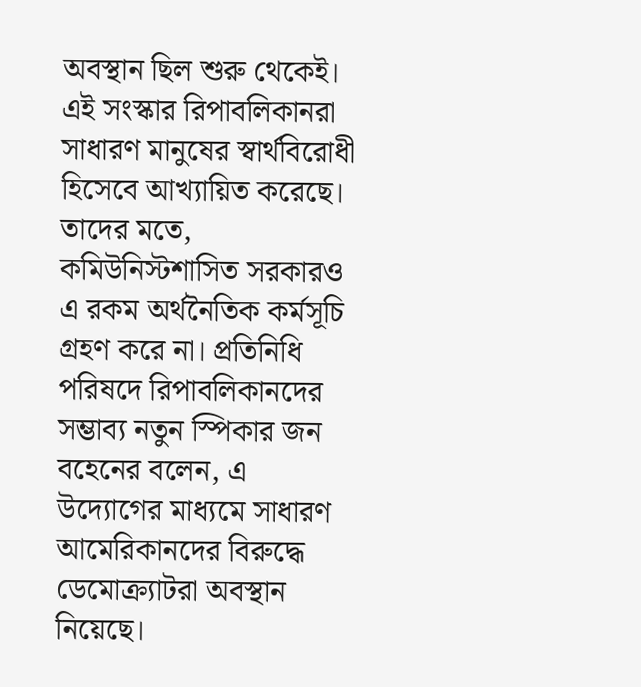অবস্থান ছিল শুরু থেকেই। এই সংস্কার রিপাবলিকানরা সাধারণ মানুষের স্বার্থবিরোধী হিসেবে আখ্যায়িত করেছে। তাদের মতে, কমিউনিস্টশাসিত সরকারও এ রকম অর্থনৈতিক কর্মসূচি গ্রহণ করে না। প্রতিনিধি পরিষদে রিপাবলিকানদের সম্ভাব্য নতুন স্পিকার জন বহেনের বলেন, এ উদ্যোগের মাধ্যমে সাধারণ আমেরিকানদের বিরুদ্ধে ডেমোক্র্যাটরা অবস্থান নিয়েছে।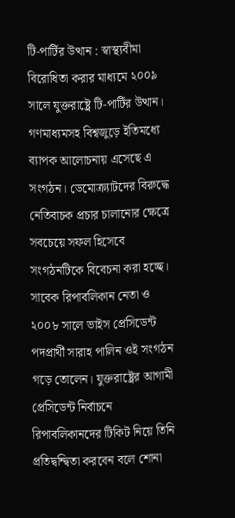টি-পার্টির উত্থান : স্বাস্থ্যবীমা বিরোধিতা করার মাধ্যমে ২০০৯ সালে যুক্তরাষ্ট্রে টি-পার্টির উত্থান। গণমাধ্যমসহ বিশ্বজুড়ে ইতিমধ্যে ব্যাপক আলোচনায় এসেছে এ সংগঠন। ডেমোক্র্যাটদের বিরুদ্ধে নেতিবাচক প্রচার চালানোর ক্ষেত্রে সবচেয়ে সফল হিসেবে সংগঠনটিকে বিবেচনা করা হচ্ছে। সাবেক রিপাবলিকান নেতা ও ২০০৮ সালে ভাইস প্রেসিডেন্ট পদপ্রার্থী সারাহ পালিন ওই সংগঠন গড়ে তোলেন। যুক্তরাষ্ট্রের আগামী প্রেসিডেন্ট নির্বাচনে রিপাবলিকানদের টিকিট নিয়ে তিনি প্রতিদ্বন্দ্বিতা করবেন বলে শোনা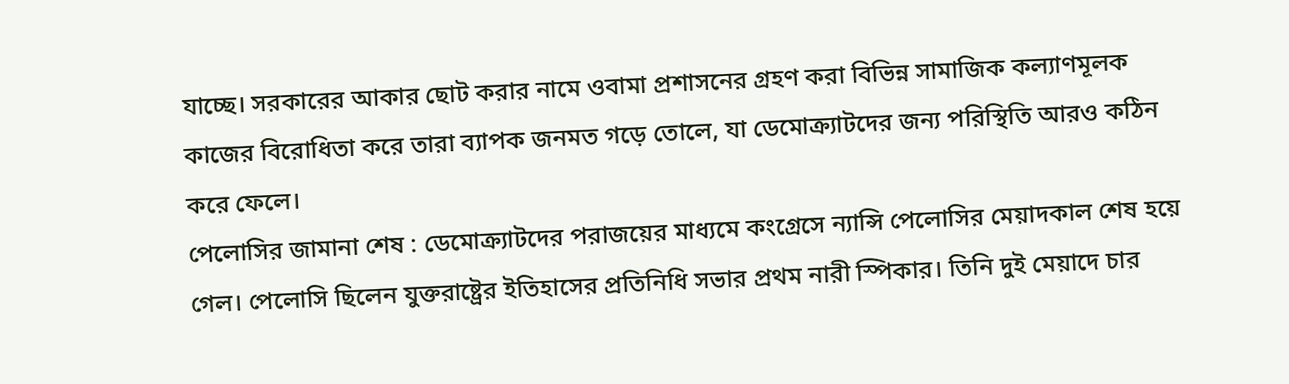যাচ্ছে। সরকারের আকার ছোট করার নামে ওবামা প্রশাসনের গ্রহণ করা বিভিন্ন সামাজিক কল্যাণমূলক কাজের বিরোধিতা করে তারা ব্যাপক জনমত গড়ে তোলে, যা ডেমোক্র্যাটদের জন্য পরিস্থিতি আরও কঠিন করে ফেলে।
পেলোসির জামানা শেষ : ডেমোক্র্যাটদের পরাজয়ের মাধ্যমে কংগ্রেসে ন্যান্সি পেলোসির মেয়াদকাল শেষ হয়ে গেল। পেলোসি ছিলেন যুক্তরাষ্ট্রের ইতিহাসের প্রতিনিধি সভার প্রথম নারী স্পিকার। তিনি দুই মেয়াদে চার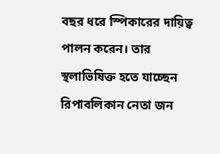বছর ধরে স্পিকারের দায়িত্ব পালন করেন। তার স্থলাভিষিক্ত হতে যাচ্ছেন রিপাবলিকান নেতা জন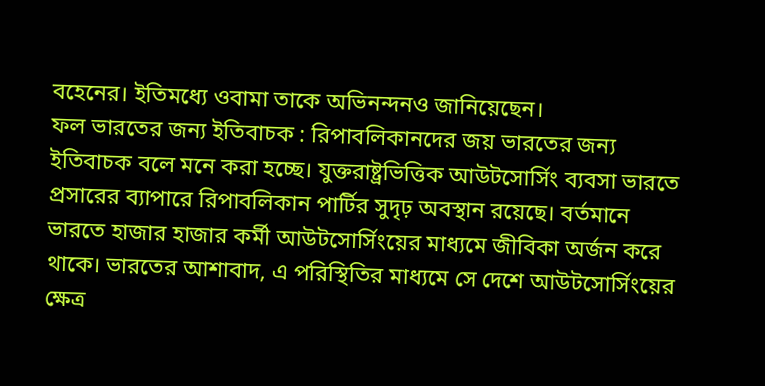বহেনের। ইতিমধ্যে ওবামা তাকে অভিনন্দনও জানিয়েছেন।
ফল ভারতের জন্য ইতিবাচক : রিপাবলিকানদের জয় ভারতের জন্য ইতিবাচক বলে মনে করা হচ্ছে। যুক্তরাষ্ট্রভিত্তিক আউটসোর্সিং ব্যবসা ভারতে প্রসারের ব্যাপারে রিপাবলিকান পার্টির সুদৃঢ় অবস্থান রয়েছে। বর্তমানে ভারতে হাজার হাজার কর্মী আউটসোর্সিংয়ের মাধ্যমে জীবিকা অর্জন করে থাকে। ভারতের আশাবাদ, এ পরিস্থিতির মাধ্যমে সে দেশে আউটসোর্সিংয়ের ক্ষেত্র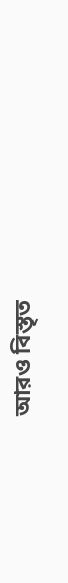আরও বিস্তৃত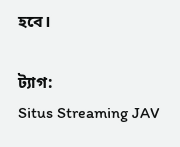হবে।

ট্যাগ:
Situs Streaming JAV